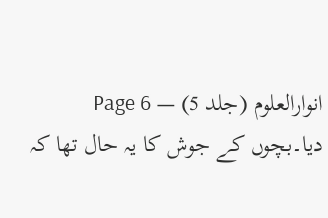انوارالعلوم (جلد 5) — Page 6
دیا۔بچوں کے جوش کا یہ حال تھا کہ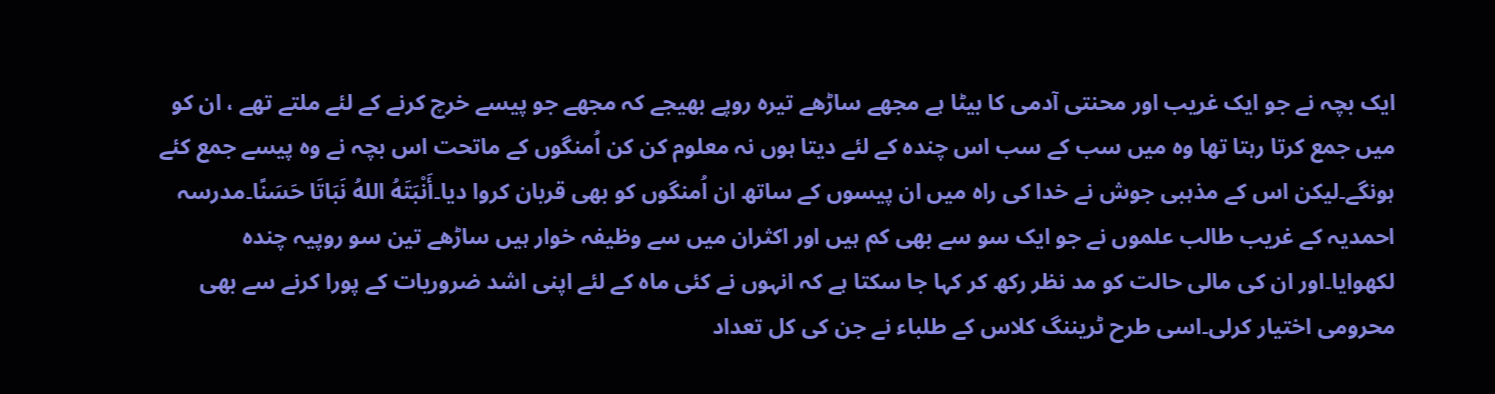ایک بچہ نے جو ایک غریب اور محنتی آدمی کا بیٹا ہے مجھے ساڑھے تیرہ روپے بھیجے کہ مجھے جو پیسے خرچ کرنے کے لئے ملتے تھے ، ان کو میں جمع کرتا رہتا تھا وہ میں سب کے سب اس چندہ کے لئے دیتا ہوں نہ معلوم کن کن اُمنگوں کے ماتحت اس بچہ نے وہ پیسے جمع کئے ہونگے۔لیکن اس کے مذہبی جوش نے خدا کی راہ میں ان پیسوں کے ساتھ ان اُمنگوں کو بھی قربان کروا دیا۔أَنْبَتَهُ اللهُ نَبَاتَا حَسَنًا۔مدرسہ احمدیہ کے غریب طالب علموں نے جو ایک سو سے بھی کم ہیں اور اکثران میں سے وظیفہ خوار ہیں ساڑھے تین سو روپیہ چندہ لکھوایا۔اور ان کی مالی حالت کو مد نظر رکھ کر کہا جا سکتا ہے کہ انہوں نے کئی ماہ کے لئے اپنی اشد ضروریات کے پورا کرنے سے بھی محرومی اختیار کرلی۔اسی طرح ٹریننگ کلاس کے طلباء نے جن کی کل تعداد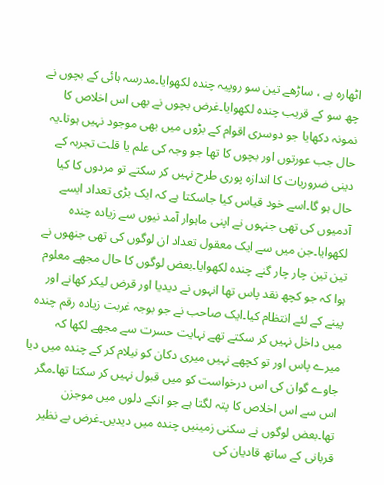اٹھارہ ہے ، ساڑھے تین سو روپیہ چندہ لکھوایا۔مدرسہ ہائی کے بچوں نے چھ سو کے قریب چندہ لکھوایا۔غرض بچوں نے بھی اس اخلاص کا نمونہ دکھایا جو دوسری اقوام کے بڑوں میں بھی موجود نہیں ہوتا۔یہ حال جب عورتوں اور بچوں کا تھا جو وجہ کی علم یا قلت تجربہ کے دینی ضروریات کا اندازہ پوری طرح نہیں کر سکتے تو مردوں کا کیا حال ہو گا۔اسے خود قیاس کیا جاسکتا ہے کہ ایک بڑی تعداد ایسے آدمیوں کی تھی جنہوں نے اپنی ماہوار آمد نیوں سے زیادہ چندہ لکھوایا۔جن میں سے ایک معقول تعداد ان لوگوں کی تھی جنھوں نے تین تین چار چار گنے چندہ لکھوایا۔بعض لوگوں کا حال مجھے معلوم ہوا کہ جو کچھ نقد پاس تھا انہوں نے دیدیا اور قرض لیکر کھانے اور پینے کے لئے انتظام کیا۔ایک صاحب نے جو بوجہ غربت زیادہ رقم چندہ میں داخل نہیں کر سکتے تھے نہایت حسرت سے مجھے لکھا کہ میرے پاس اور تو کچھے نہیں میری دکان کو نیلام کر کے چندہ میں دیا جاوے گوان کی اس درخواست کو میں قبول نہیں کر سکتا تھا۔مگر اس سے اس اخلاص کا پتہ لگتا ہے جو انکے دلوں میں موجزن تھا۔بعض لوگوں نے سکنی زمینیں چندہ میں دیدیں۔غرض بے نظیر قربانی کے ساتھ قادیان کی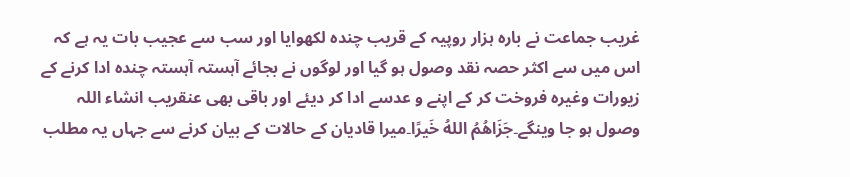غریب جماعت نے بارہ ہزار روپیہ کے قریب چندہ لکھوایا اور سب سے عجیب بات یہ ہے کہ اس میں سے اکثر حصہ نقد وصول ہو گیا اور لوگوں نے بجائے آہستہ آہستہ چندہ ادا کرنے کے زیورات وغیرہ فروخت کر کے اپنے و عدسے ادا کر دیئے اور باقی بھی عنقریب انشاء اللہ وصول ہو جا وینگے۔جَزَاهُمُ اللهُ خَيرًا۔میرا قادیان کے حالات کے بیان کرنے سے جہاں یہ مطلب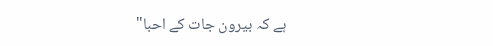ہے کہ بیرون جات کے احبا"